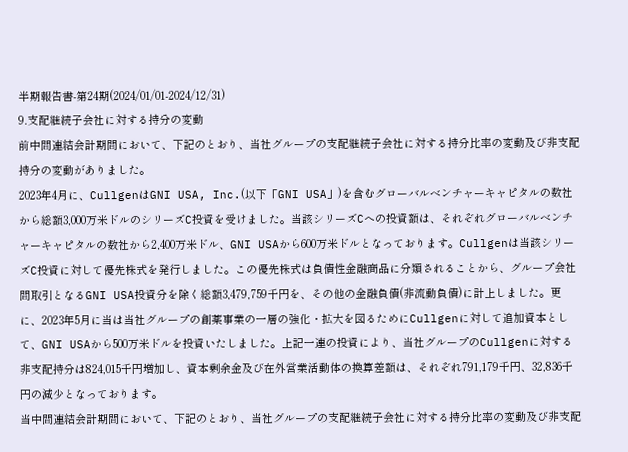半期報告書-第24期(2024/01/01-2024/12/31)
9.支配継続子会社に対する持分の変動
前中間連結会計期間において、下記のとおり、当社グループの支配継続子会社に対する持分比率の変動及び非支配持分の変動がありました。
2023年4月に、CullgenはGNI USA, Inc.(以下「GNI USA」)を含むグローバルベンチャーキャピタルの数社から総額3,000万米ドルのシリーズC投資を受けました。当該シリーズCへの投資額は、それぞれグローバルベンチャーキャピタルの数社から2,400万米ドル、GNI USAから600万米ドルとなっております。Cullgenは当該シリーズC投資に対して優先株式を発行しました。この優先株式は負債性金融商品に分類されることから、グループ会社間取引となるGNI USA投資分を除く総額3,479,759千円を、その他の金融負債(非流動負債)に計上しました。更に、2023年5月に当は当社グループの創薬事業の一層の強化・拡大を図るためにCullgenに対して追加資本として、GNI USAから500万米ドルを投資いたしました。上記一連の投資により、当社グループのCullgenに対する非支配持分は824,015千円増加し、資本剰余金及び在外営業活動体の換算差額は、それぞれ791,179千円、32,836千円の減少となっております。
当中間連結会計期間において、下記のとおり、当社グループの支配継続子会社に対する持分比率の変動及び非支配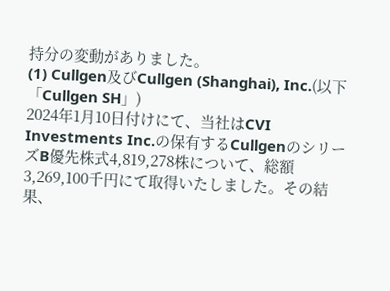持分の変動がありました。
(1) Cullgen及びCullgen (Shanghai), Inc.(以下「Cullgen SH」)
2024年1月10日付けにて、当社はCVI Investments Inc.の保有するCullgenのシリーズB優先株式4,819,278株について、総額3,269,100千円にて取得いたしました。その結果、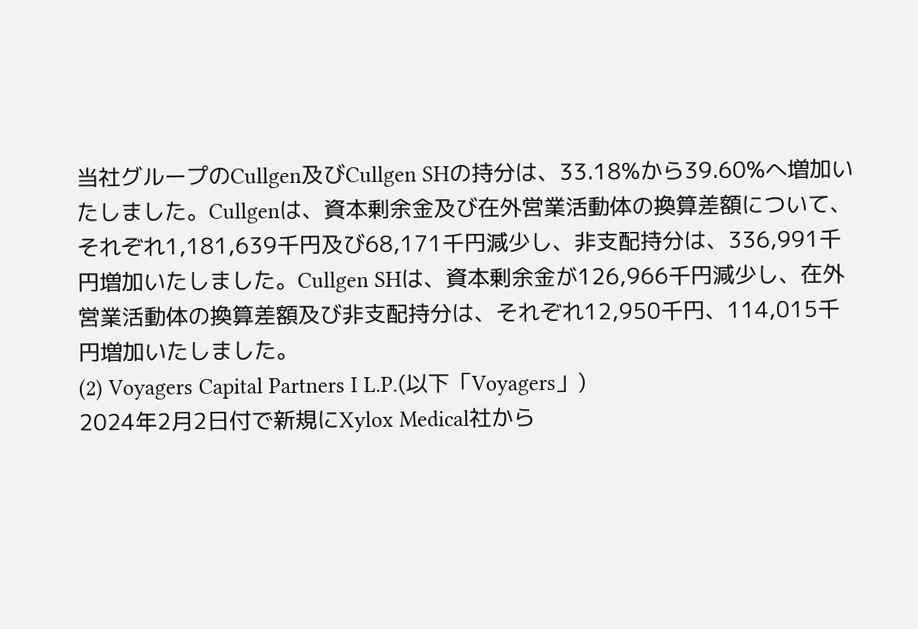当社グループのCullgen及びCullgen SHの持分は、33.18%から39.60%へ増加いたしました。Cullgenは、資本剰余金及び在外営業活動体の換算差額について、それぞれ1,181,639千円及び68,171千円減少し、非支配持分は、336,991千円増加いたしました。Cullgen SHは、資本剰余金が126,966千円減少し、在外営業活動体の換算差額及び非支配持分は、それぞれ12,950千円、114,015千円増加いたしました。
(2) Voyagers Capital Partners I L.P.(以下「Voyagers」)
2024年2月2日付で新規にXylox Medical社から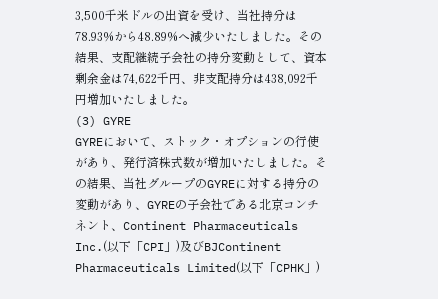3,500千米ドルの出資を受け、当社持分は78.93%から48.89%へ減少いたしました。その結果、支配継続子会社の持分変動として、資本剰余金は74,622千円、非支配持分は438,092千円増加いたしました。
(3) GYRE
GYREにおいて、ストック・オプションの行使があり、発行済株式数が増加いたしました。その結果、当社グループのGYREに対する持分の変動があり、GYREの子会社である北京コンチネント、Continent Pharmaceuticals Inc.(以下「CPI」)及びBJContinent Pharmaceuticals Limited(以下「CPHK」)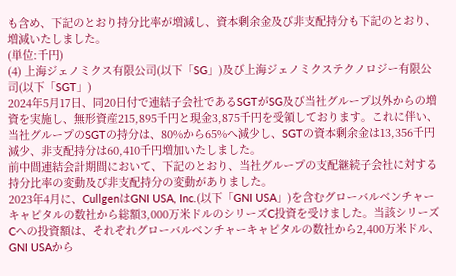も含め、下記のとおり持分比率が増減し、資本剰余金及び非支配持分も下記のとおり、増減いたしました。
(単位:千円)
(4) 上海ジェノミクス有限公司(以下「SG」)及び上海ジェノミクステクノロジー有限公司(以下「SGT」)
2024年5月17日、同20日付で連結子会社であるSGTがSG及び当社グループ以外からの増資を実施し、無形資産215,895千円と現金3,875千円を受領しております。これに伴い、当社グループのSGTの持分は、80%から65%へ減少し、SGTの資本剰余金は13,356千円減少、非支配持分は60,410千円増加いたしました。
前中間連結会計期間において、下記のとおり、当社グループの支配継続子会社に対する持分比率の変動及び非支配持分の変動がありました。
2023年4月に、CullgenはGNI USA, Inc.(以下「GNI USA」)を含むグローバルベンチャーキャピタルの数社から総額3,000万米ドルのシリーズC投資を受けました。当該シリーズCへの投資額は、それぞれグローバルベンチャーキャピタルの数社から2,400万米ドル、GNI USAから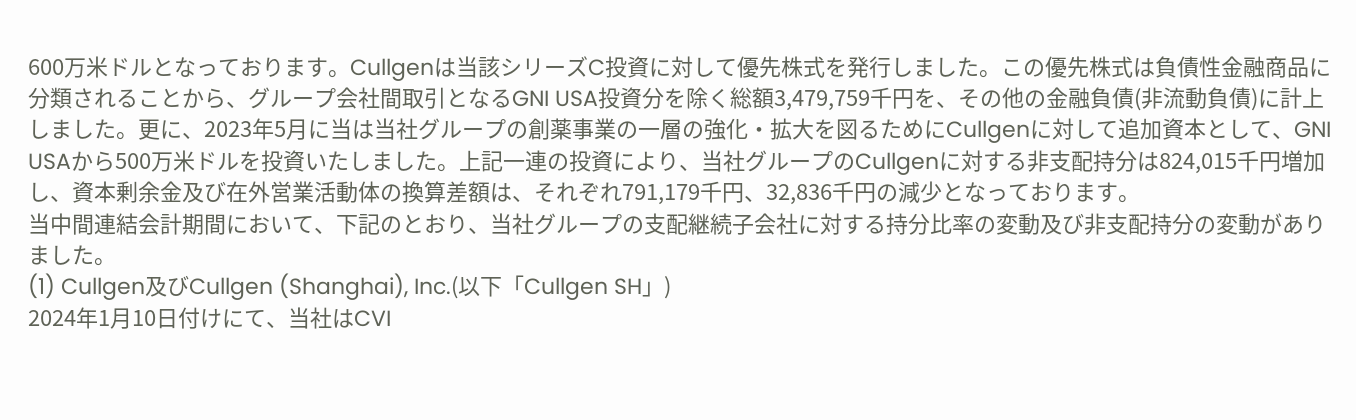600万米ドルとなっております。Cullgenは当該シリーズC投資に対して優先株式を発行しました。この優先株式は負債性金融商品に分類されることから、グループ会社間取引となるGNI USA投資分を除く総額3,479,759千円を、その他の金融負債(非流動負債)に計上しました。更に、2023年5月に当は当社グループの創薬事業の一層の強化・拡大を図るためにCullgenに対して追加資本として、GNI USAから500万米ドルを投資いたしました。上記一連の投資により、当社グループのCullgenに対する非支配持分は824,015千円増加し、資本剰余金及び在外営業活動体の換算差額は、それぞれ791,179千円、32,836千円の減少となっております。
当中間連結会計期間において、下記のとおり、当社グループの支配継続子会社に対する持分比率の変動及び非支配持分の変動がありました。
(1) Cullgen及びCullgen (Shanghai), Inc.(以下「Cullgen SH」)
2024年1月10日付けにて、当社はCVI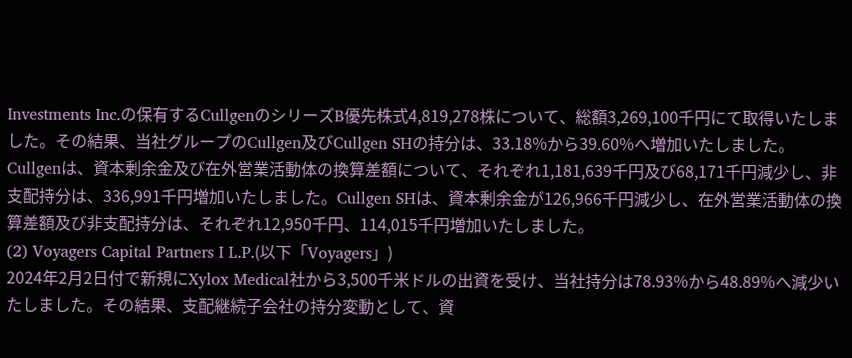Investments Inc.の保有するCullgenのシリーズB優先株式4,819,278株について、総額3,269,100千円にて取得いたしました。その結果、当社グループのCullgen及びCullgen SHの持分は、33.18%から39.60%へ増加いたしました。Cullgenは、資本剰余金及び在外営業活動体の換算差額について、それぞれ1,181,639千円及び68,171千円減少し、非支配持分は、336,991千円増加いたしました。Cullgen SHは、資本剰余金が126,966千円減少し、在外営業活動体の換算差額及び非支配持分は、それぞれ12,950千円、114,015千円増加いたしました。
(2) Voyagers Capital Partners I L.P.(以下「Voyagers」)
2024年2月2日付で新規にXylox Medical社から3,500千米ドルの出資を受け、当社持分は78.93%から48.89%へ減少いたしました。その結果、支配継続子会社の持分変動として、資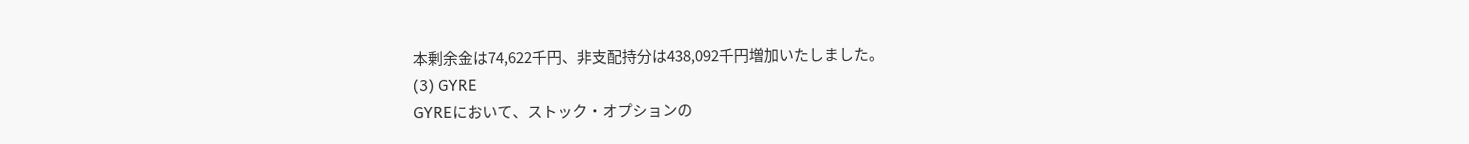本剰余金は74,622千円、非支配持分は438,092千円増加いたしました。
(3) GYRE
GYREにおいて、ストック・オプションの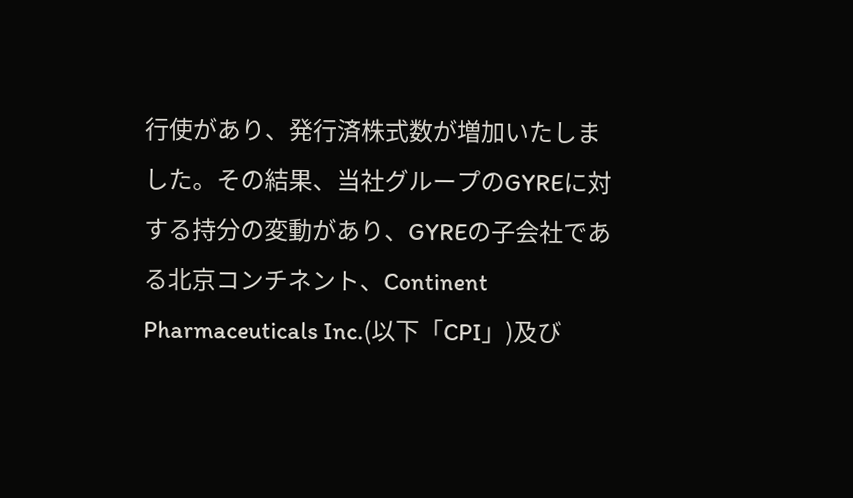行使があり、発行済株式数が増加いたしました。その結果、当社グループのGYREに対する持分の変動があり、GYREの子会社である北京コンチネント、Continent Pharmaceuticals Inc.(以下「CPI」)及び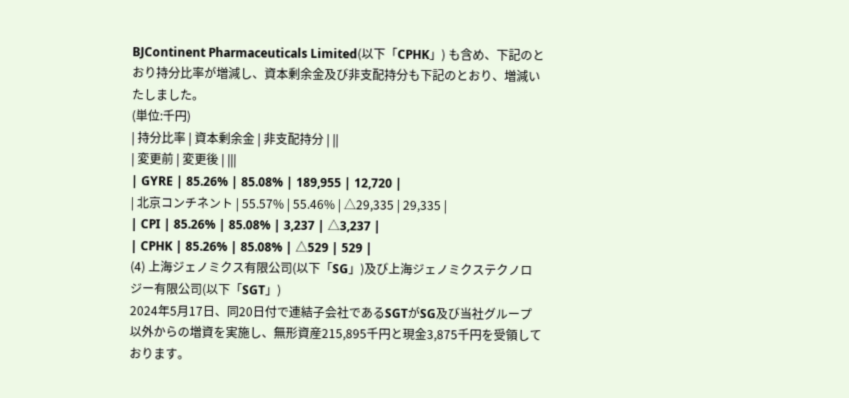BJContinent Pharmaceuticals Limited(以下「CPHK」) も含め、下記のとおり持分比率が増減し、資本剰余金及び非支配持分も下記のとおり、増減いたしました。
(単位:千円)
| 持分比率 | 資本剰余金 | 非支配持分 | ||
| 変更前 | 変更後 | |||
| GYRE | 85.26% | 85.08% | 189,955 | 12,720 |
| 北京コンチネント | 55.57% | 55.46% | △29,335 | 29,335 |
| CPI | 85.26% | 85.08% | 3,237 | △3,237 |
| CPHK | 85.26% | 85.08% | △529 | 529 |
(4) 上海ジェノミクス有限公司(以下「SG」)及び上海ジェノミクステクノロジー有限公司(以下「SGT」)
2024年5月17日、同20日付で連結子会社であるSGTがSG及び当社グループ以外からの増資を実施し、無形資産215,895千円と現金3,875千円を受領しております。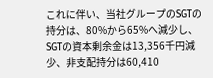これに伴い、当社グループのSGTの持分は、80%から65%へ減少し、SGTの資本剰余金は13,356千円減少、非支配持分は60,410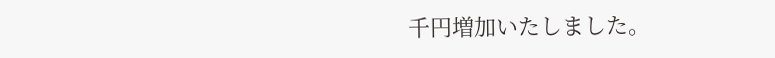千円増加いたしました。